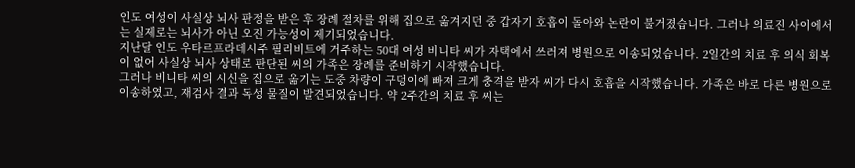인도 여성이 사실상 뇌사 판정을 받은 후 장례 절차를 위해 집으로 옮겨지던 중 갑자기 호흡이 돌아와 논란이 불거졌습니다. 그러나 의료진 사이에서는 실제로는 뇌사가 아닌 오진 가능성이 제기되었습니다.
지난달 인도 우타르프라데시주 필리비트에 거주하는 50대 여성 비니타 씨가 자택에서 쓰러져 병원으로 이송되었습니다. 2일간의 치료 후 의식 회복이 없어 사실상 뇌사 상태로 판단된 씨의 가족은 장례를 준비하기 시작했습니다.
그러나 비니타 씨의 시신을 집으로 옮기는 도중 차량이 구덩이에 빠져 크게 충격을 받자 씨가 다시 호흡을 시작했습니다. 가족은 바로 다른 병원으로 이송하였고, 재검사 결과 독성 물질이 발견되었습니다. 약 2주간의 치료 후 씨는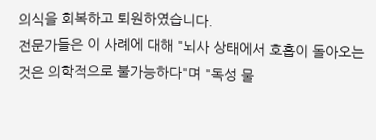의식을 회복하고 퇴원하였습니다.
전문가들은 이 사례에 대해 "뇌사 상태에서 호흡이 돌아오는 것은 의학적으로 불가능하다"며 "독성 물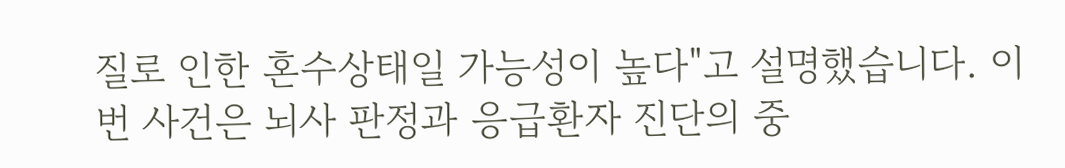질로 인한 혼수상태일 가능성이 높다"고 설명했습니다. 이번 사건은 뇌사 판정과 응급환자 진단의 중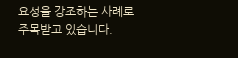요성을 강조하는 사례로 주목받고 있습니다.